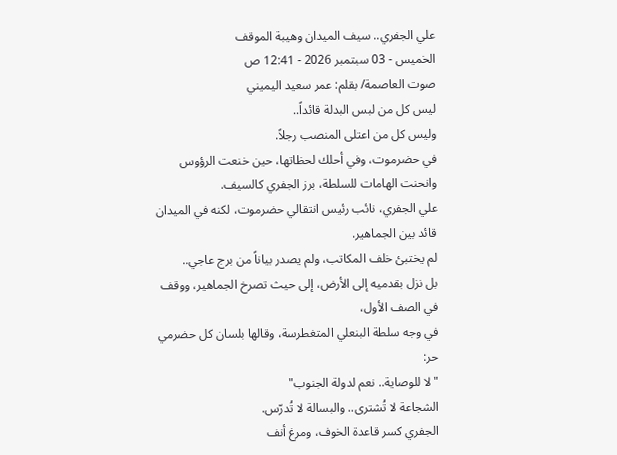علي الجفري.. سيف الميدان وهيبة الموقف
الخميس - 03 سبتمبر 2026 - 12:41 ص
صوت العاصمة/ بقلم: عمر سعيد اليميني
ليس كل من لبس البدلة قائداً..
وليس كل من اعتلى المنصب رجلاً.
في حضرموت، وفي أحلك لحظاتها، حين خنعت الرؤوس وانحنت الهامات للسلطة، برز الجفري كالسيف.
علي الجفري، نائب رئيس انتقالي حضرموت، لكنه في الميدان قائد بين الجماهير.
لم يختبئ خلف المكاتب، ولم يصدر بياناً من برج عاجي..
بل نزل بقدميه إلى الأرض، إلى حيث تصرخ الجماهير، ووقف في الصف الأول،
في وجه سلطة البنعلي المتغطرسة، وقالها بلسان كل حضرمي حر:
"لا للوصاية.. نعم لدولة الجنوب"
الشجاعة لا تُشترى.. والبسالة لا تُدرّس.
الجفري كسر قاعدة الخوف، ومرغ أنف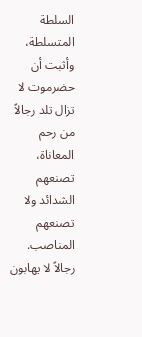السلطة المتسلطة،
وأثبت أن حضرموت لا تزال تلد رجالاً من رحم المعاناة، تصنعهم الشدائد ولا تصنعهم المناصب.
رجالاً لا يهابون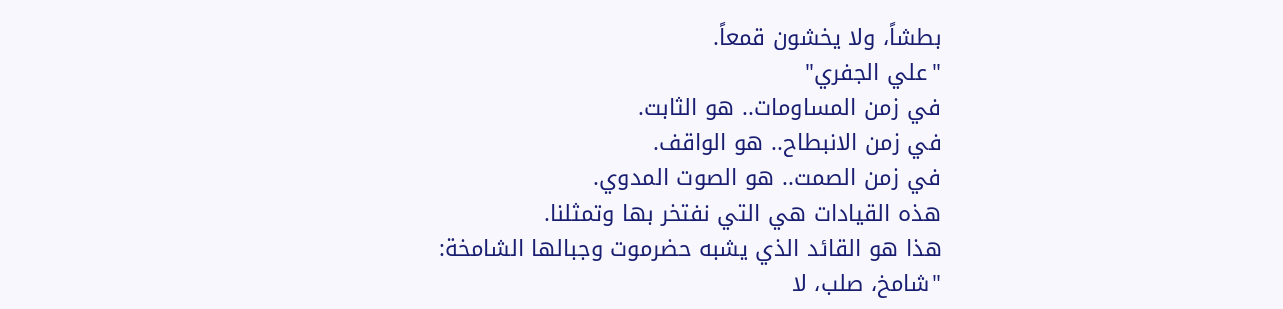بطشاً، ولا يخشون قمعاً.
"علي الجفري"
في زمن المساومات.. هو الثابت.
في زمن الانبطاح.. هو الواقف.
في زمن الصمت.. هو الصوت المدوي.
هذه القيادات هي التي نفتخر بها وتمثلنا.
هذا هو القائد الذي يشبه حضرموت وجبالها الشامخة:
"شامخ، صلب، لا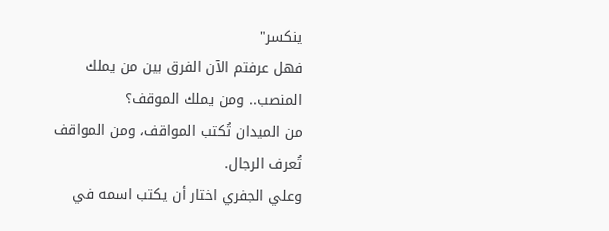ينكسر"
فهل عرفتم الآن الفرق بين من يملك المنصب.. ومن يملك الموقف؟
من الميدان تُكتب المواقف، ومن المواقف تُعرف الرجال.
وعلي الجفري اختار أن يكتب اسمه في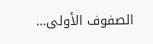الصفوف الأولى…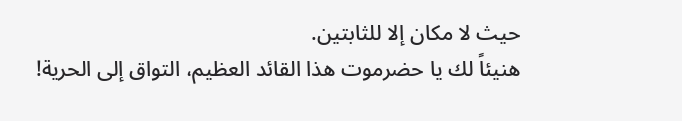حيث لا مكان إلا للثابتين.
هنيئاً لك يا حضرموت هذا القائد العظيم، التواق إلى الحرية!